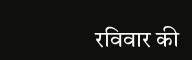रविवार की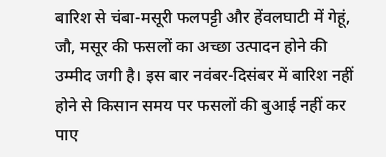बारिश से चंबा-मसूरी फलपट्टी और हेंवलघाटी में गेहूं, जौ, मसूर की फसलों का अच्छा उत्पादन होने की उम्मीद जगी है। इस बार नवंबर-दिसंबर में बारिश नहीं होने से किसान समय पर फसलों की बुआई नहीं कर पाए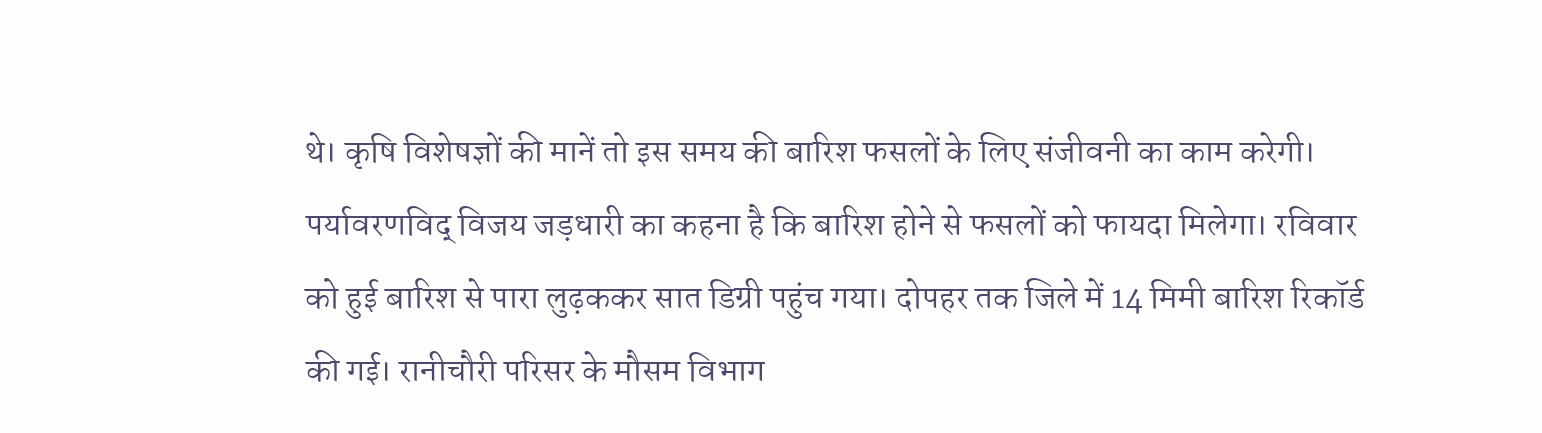थे। कृषि विशेषज्ञों की मानें तो इस समय की बारिश फसलों के लिए संजीवनी का काम करेगी।
पर्यावरणविद् विजय जड़धारी का कहना है कि बारिश होने से फसलों को फायदा मिलेगा। रविवार को हुई बारिश से पारा लुढ़ककर सात डिग्री पहुंच गया। दोपहर तक जिले में 14 मिमी बारिश रिकॉर्ड की गई। रानीचौरी परिसर के मौसम विभाग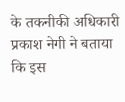के तकनीकी अधिकारी प्रकाश नेगी ने बताया कि इस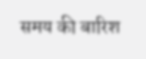समय की बारिश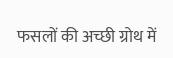फसलों की अच्छी ग्रोथ में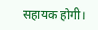सहायक होगी।